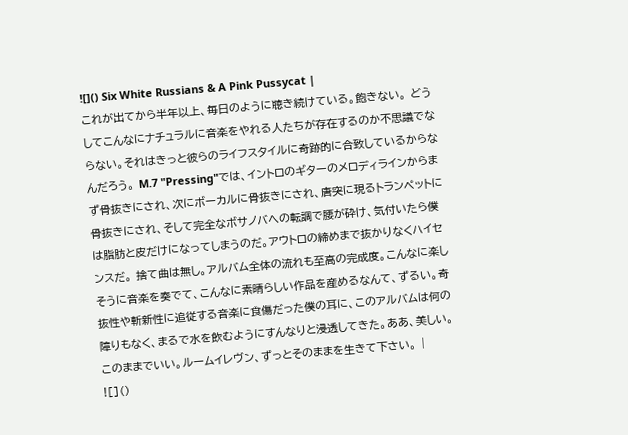![]() Six White Russians & A Pink Pussycat |
これが出てから半年以上、毎日のように聴き続けている。飽きない。 どうしてこんなにナチュラルに音楽をやれる人たちが存在するのか不思議でならない。それはきっと彼らのライフスタイルに奇跡的に合致しているからなんだろう。 M.7 "Pressing"では、イントロのギターのメロディラインからまず骨抜きにされ、次にボーカルに骨抜きにされ、唐突に現るトランペットに骨抜きにされ、そして完全なボサノバへの転調で腰が砕け、気付いたら僕は脂肪と皮だけになってしまうのだ。アウトロの締めまで抜かりなくハイセンスだ。 捨て曲は無し。アルバム全体の流れも至高の完成度。こんなに楽しそうに音楽を奏でて、こんなに素晴らしい作品を産めるなんて、ずるい。奇抜性や斬新性に追従する音楽に食傷だった僕の耳に、このアルバムは何の障りもなく、まるで水を飲むようにすんなりと浸透してきた。ああ、美しい。このままでいい。ルームイレヴン、ずっとそのままを生きて下さい。 |
![]()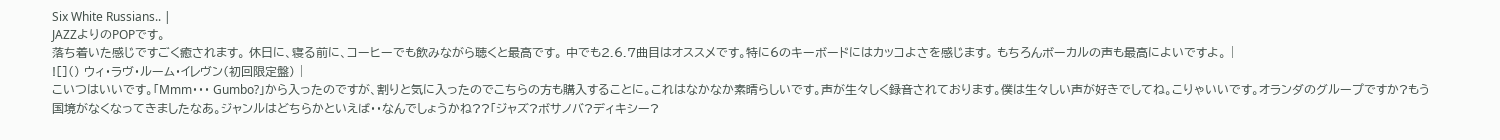Six White Russians.. |
JAZZよりのPOPです。
落ち着いた感じですごく癒されます。 休日に、寝る前に、コーヒーでも飲みながら聴くと最高です。 中でも2.6.7曲目はオススメです。特に6のキーボードにはカッコよさを感じます。 もちろんボーカルの声も最高によいですよ。 |
![]() ウィ・ラヴ・ルーム・イレヴン(初回限定盤) |
こいつはいいです。「Mmm・・・ Gumbo?」から入ったのですが、割りと気に入ったのでこちらの方も購入することに。これはなかなか素晴らしいです。声が生々しく録音されております。僕は生々しい声が好きでしてね。こりゃいいです。オランダのグループですか?もう国境がなくなってきましたなあ。ジャンルはどちらかといえば・・なんでしょうかね??「ジャズ?ボサノバ?ディキシー?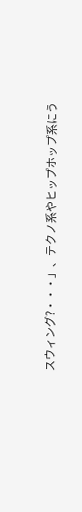スウィング?・・・」、テクノ系やヒップホップ系にう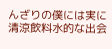んざりの僕には実に清涼飲料水的な出会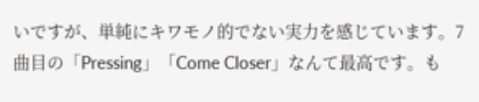いですが、単純にキワモノ的でない実力を感じています。7曲目の「Pressing」「Come Closer」なんて最高です。も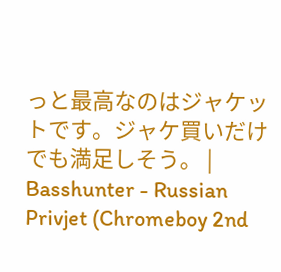っと最高なのはジャケットです。ジャケ買いだけでも満足しそう。 |
Basshunter - Russian Privjet (Chromeboy 2nd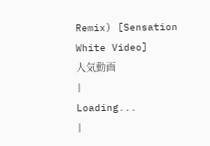Remix) [Sensation White Video]
人気動画
|
Loading...
|